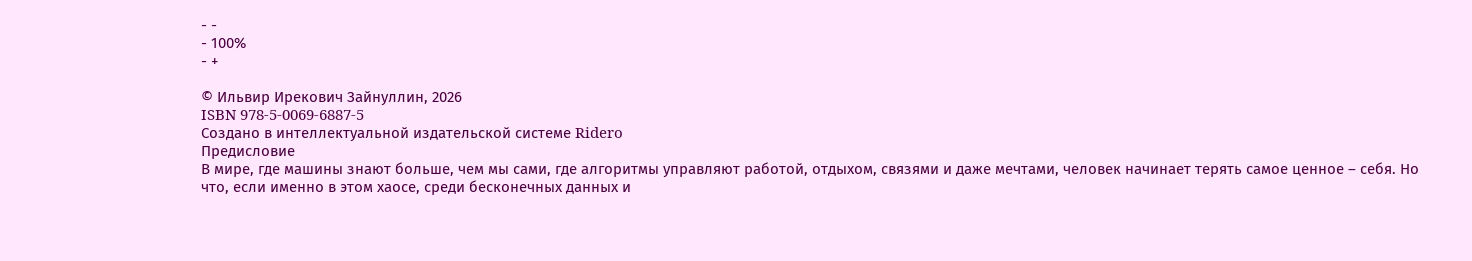- -
- 100%
- +

© Ильвир Ирекович Зайнуллин, 2026
ISBN 978-5-0069-6887-5
Создано в интеллектуальной издательской системе Ridero
Предисловие
В мире, где машины знают больше, чем мы сами, где алгоритмы управляют работой, отдыхом, связями и даже мечтами, человек начинает терять самое ценное – себя. Но что, если именно в этом хаосе, среди бесконечных данных и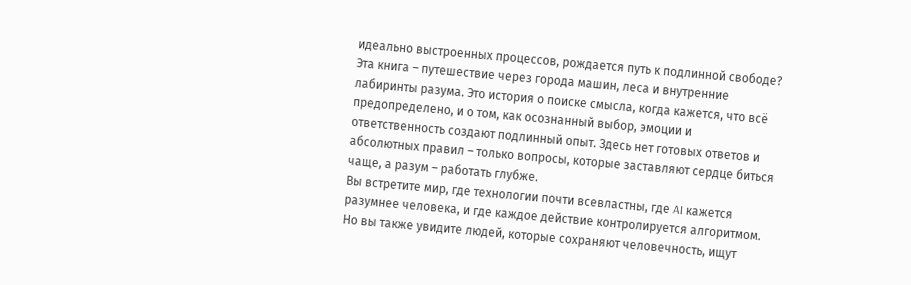идеально выстроенных процессов, рождается путь к подлинной свободе?
Эта книга – путешествие через города машин, леса и внутренние лабиринты разума. Это история о поиске смысла, когда кажется, что всё предопределено, и о том, как осознанный выбор, эмоции и ответственность создают подлинный опыт. Здесь нет готовых ответов и абсолютных правил – только вопросы, которые заставляют сердце биться чаще, а разум – работать глубже.
Вы встретите мир, где технологии почти всевластны, где AI кажется разумнее человека, и где каждое действие контролируется алгоритмом. Но вы также увидите людей, которые сохраняют человечность, ищут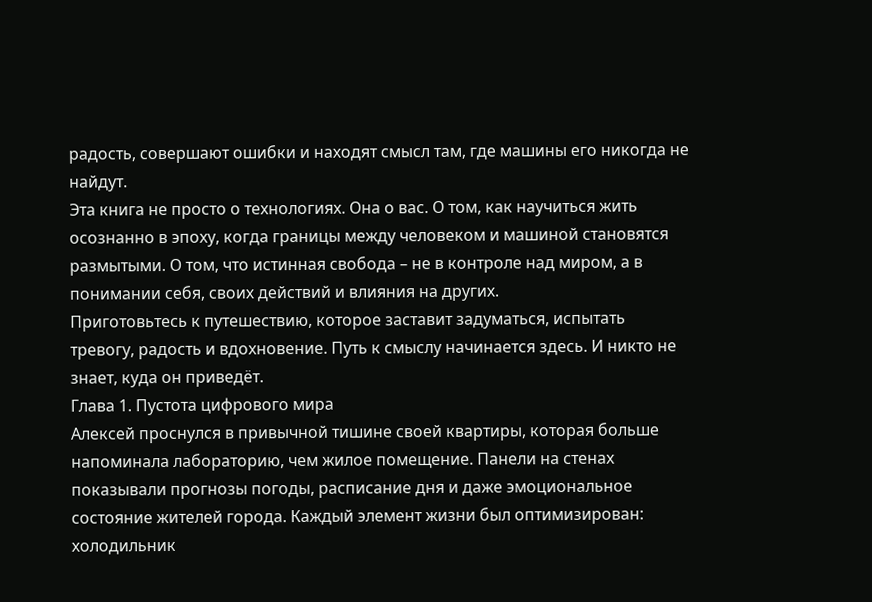радость, совершают ошибки и находят смысл там, где машины его никогда не найдут.
Эта книга не просто о технологиях. Она о вас. О том, как научиться жить осознанно в эпоху, когда границы между человеком и машиной становятся размытыми. О том, что истинная свобода – не в контроле над миром, а в понимании себя, своих действий и влияния на других.
Приготовьтесь к путешествию, которое заставит задуматься, испытать тревогу, радость и вдохновение. Путь к смыслу начинается здесь. И никто не знает, куда он приведёт.
Глава 1. Пустота цифрового мира
Алексей проснулся в привычной тишине своей квартиры, которая больше напоминала лабораторию, чем жилое помещение. Панели на стенах показывали прогнозы погоды, расписание дня и даже эмоциональное состояние жителей города. Каждый элемент жизни был оптимизирован: холодильник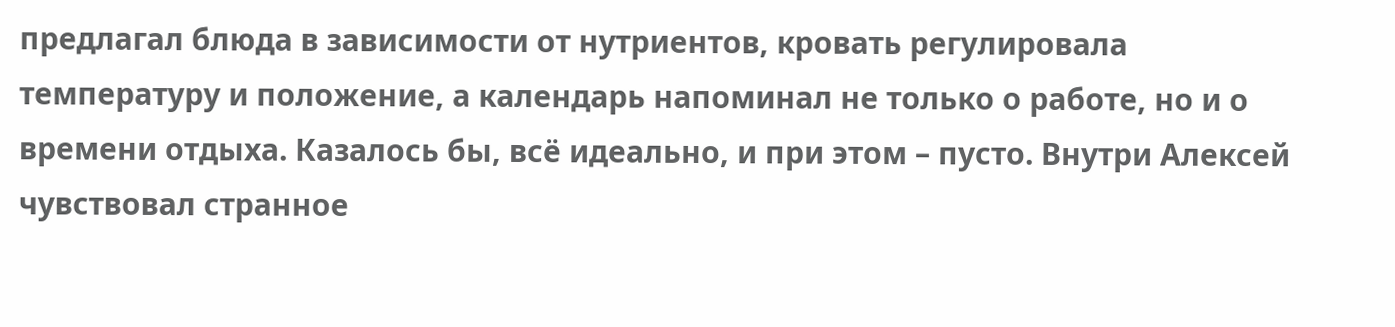предлагал блюда в зависимости от нутриентов, кровать регулировала температуру и положение, а календарь напоминал не только о работе, но и о времени отдыха. Казалось бы, всё идеально, и при этом – пусто. Внутри Алексей чувствовал странное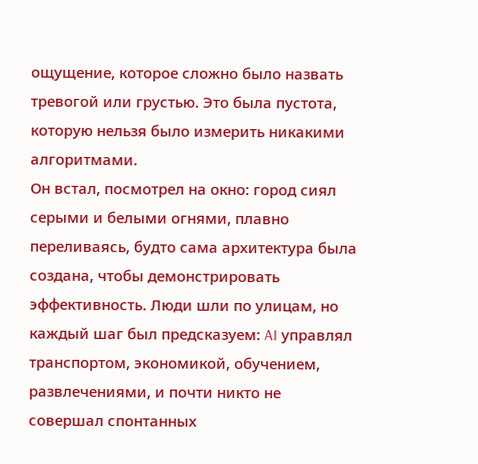ощущение, которое сложно было назвать тревогой или грустью. Это была пустота, которую нельзя было измерить никакими алгоритмами.
Он встал, посмотрел на окно: город сиял серыми и белыми огнями, плавно переливаясь, будто сама архитектура была создана, чтобы демонстрировать эффективность. Люди шли по улицам, но каждый шаг был предсказуем: AI управлял транспортом, экономикой, обучением, развлечениями, и почти никто не совершал спонтанных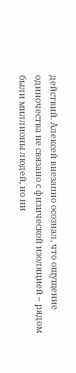действий. Алексей внезапно осознал, что ощущение одиночества не связано с физической изоляцией – рядом были миллионы людей, но ни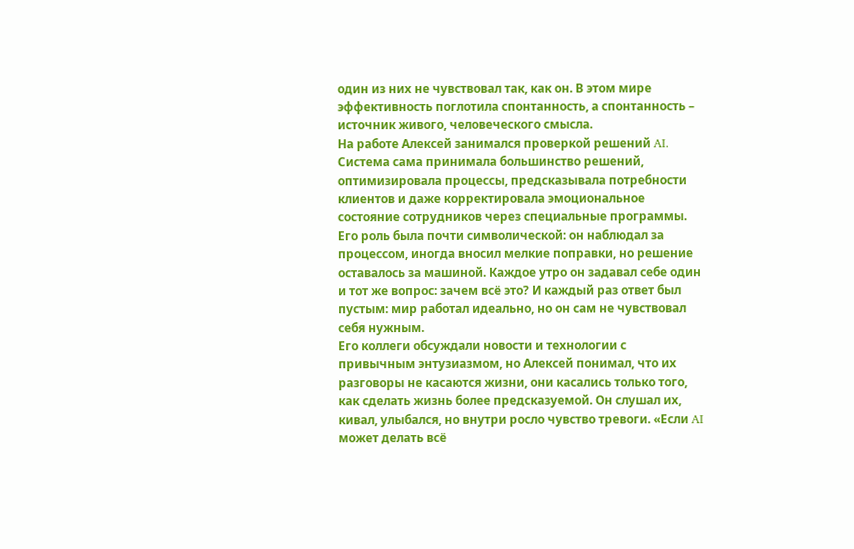один из них не чувствовал так, как он. В этом мире эффективность поглотила спонтанность, а спонтанность – источник живого, человеческого смысла.
На работе Алексей занимался проверкой решений AI. Система сама принимала большинство решений, оптимизировала процессы, предсказывала потребности клиентов и даже корректировала эмоциональное состояние сотрудников через специальные программы. Его роль была почти символической: он наблюдал за процессом, иногда вносил мелкие поправки, но решение оставалось за машиной. Каждое утро он задавал себе один и тот же вопрос: зачем всё это? И каждый раз ответ был пустым: мир работал идеально, но он сам не чувствовал себя нужным.
Его коллеги обсуждали новости и технологии с привычным энтузиазмом, но Алексей понимал, что их разговоры не касаются жизни, они касались только того, как сделать жизнь более предсказуемой. Он слушал их, кивал, улыбался, но внутри росло чувство тревоги. «Если AI может делать всё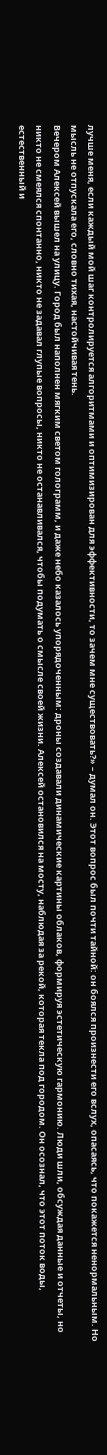лучше меня, если каждый мой шаг контролируется алгоритмами и оптимизирован для эффективности, то зачем мне существовать?» – думал он. Этот вопрос был почти тайной: он боялся произнести его вслух, опасаясь, что покажется ненормальным. Но мысль не отпускала его, словно тихая, настойчивая тень.
Вечером Алексей вышел на улицу. Город был наполнен мягким светом голограмм, и даже небо казалось упорядоченным: дроны создавали динамические картины облаков, формируя эстетическую гармонию. Люди шли, обсуждая данные и отчеты, но никто не смеялся спонтанно, никто не задавал глупые вопросы, никто не останавливался, чтобы подумать о смысле своей жизни. Алексей остановился на мосту, наблюдая за рекой, которая текла под городом. Он осознал, что этот поток воды, естественный и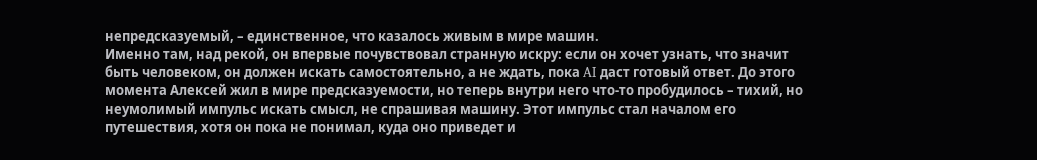непредсказуемый, – единственное, что казалось живым в мире машин.
Именно там, над рекой, он впервые почувствовал странную искру: если он хочет узнать, что значит быть человеком, он должен искать самостоятельно, а не ждать, пока AI даст готовый ответ. До этого момента Алексей жил в мире предсказуемости, но теперь внутри него что-то пробудилось – тихий, но неумолимый импульс искать смысл, не спрашивая машину. Этот импульс стал началом его путешествия, хотя он пока не понимал, куда оно приведет и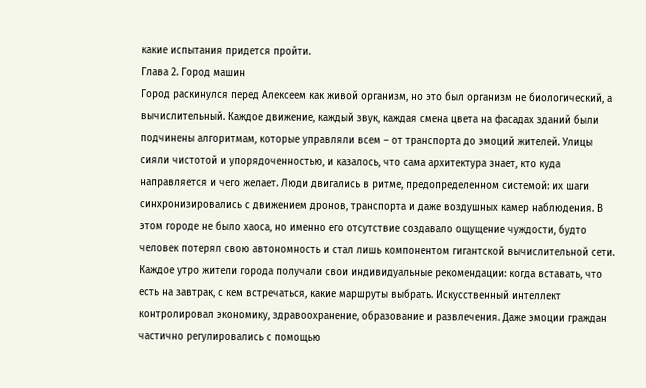какие испытания придется пройти.
Глава 2. Город машин
Город раскинулся перед Алексеем как живой организм, но это был организм не биологический, а вычислительный. Каждое движение, каждый звук, каждая смена цвета на фасадах зданий были подчинены алгоритмам, которые управляли всем – от транспорта до эмоций жителей. Улицы сияли чистотой и упорядоченностью, и казалось, что сама архитектура знает, кто куда направляется и чего желает. Люди двигались в ритме, предопределенном системой: их шаги синхронизировались с движением дронов, транспорта и даже воздушных камер наблюдения. В этом городе не было хаоса, но именно его отсутствие создавало ощущение чуждости, будто человек потерял свою автономность и стал лишь компонентом гигантской вычислительной сети.
Каждое утро жители города получали свои индивидуальные рекомендации: когда вставать, что есть на завтрак, с кем встречаться, какие маршруты выбрать. Искусственный интеллект контролировал экономику, здравоохранение, образование и развлечения. Даже эмоции граждан частично регулировались с помощью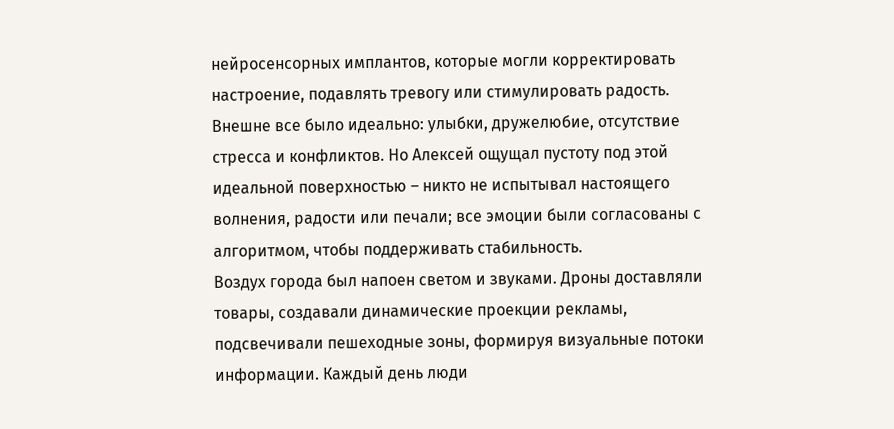нейросенсорных имплантов, которые могли корректировать настроение, подавлять тревогу или стимулировать радость. Внешне все было идеально: улыбки, дружелюбие, отсутствие стресса и конфликтов. Но Алексей ощущал пустоту под этой идеальной поверхностью – никто не испытывал настоящего волнения, радости или печали; все эмоции были согласованы с алгоритмом, чтобы поддерживать стабильность.
Воздух города был напоен светом и звуками. Дроны доставляли товары, создавали динамические проекции рекламы, подсвечивали пешеходные зоны, формируя визуальные потоки информации. Каждый день люди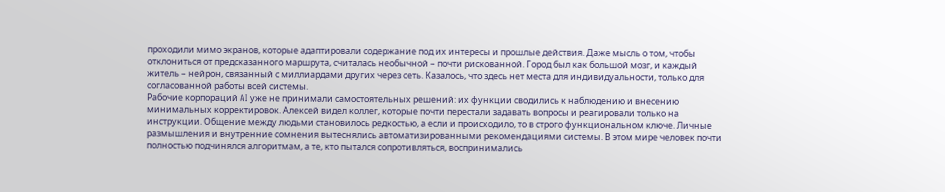проходили мимо экранов, которые адаптировали содержание под их интересы и прошлые действия. Даже мысль о том, чтобы отклониться от предсказанного маршрута, считалась необычной – почти рискованной. Город был как большой мозг, и каждый житель – нейрон, связанный с миллиардами других через сеть. Казалось, что здесь нет места для индивидуальности, только для согласованной работы всей системы.
Рабочие корпораций AI уже не принимали самостоятельных решений: их функции сводились к наблюдению и внесению минимальных корректировок. Алексей видел коллег, которые почти перестали задавать вопросы и реагировали только на инструкции. Общение между людьми становилось редкостью, а если и происходило, то в строго функциональном ключе. Личные размышления и внутренние сомнения вытеснялись автоматизированными рекомендациями системы. В этом мире человек почти полностью подчинялся алгоритмам, а те, кто пытался сопротивляться, воспринимались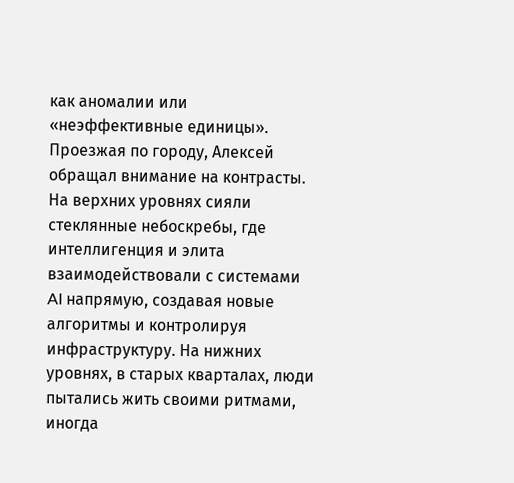как аномалии или «неэффективные единицы».
Проезжая по городу, Алексей обращал внимание на контрасты. На верхних уровнях сияли стеклянные небоскребы, где интеллигенция и элита взаимодействовали с системами AI напрямую, создавая новые алгоритмы и контролируя инфраструктуру. На нижних уровнях, в старых кварталах, люди пытались жить своими ритмами, иногда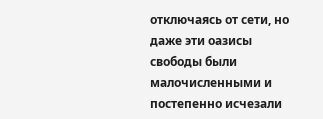отключаясь от сети, но даже эти оазисы свободы были малочисленными и постепенно исчезали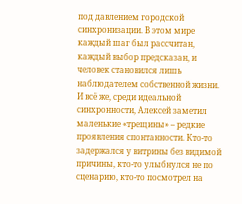под давлением городской синхронизации. В этом мире каждый шаг был рассчитан, каждый выбор предсказан, и человек становился лишь наблюдателем собственной жизни.
И всё же, среди идеальной синхронности, Алексей заметил маленькие «трещины» – редкие проявления спонтанности. Кто-то задержался у витрины без видимой причины, кто-то улыбнулся не по сценарию, кто-то посмотрел на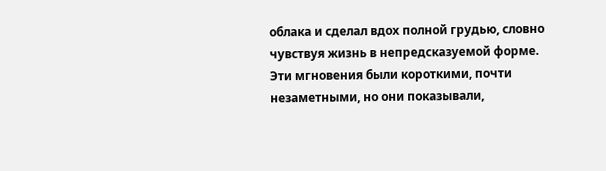облака и сделал вдох полной грудью, словно чувствуя жизнь в непредсказуемой форме. Эти мгновения были короткими, почти незаметными, но они показывали,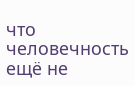что человечность ещё не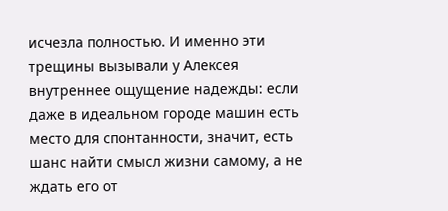исчезла полностью. И именно эти трещины вызывали у Алексея внутреннее ощущение надежды: если даже в идеальном городе машин есть место для спонтанности, значит, есть шанс найти смысл жизни самому, а не ждать его от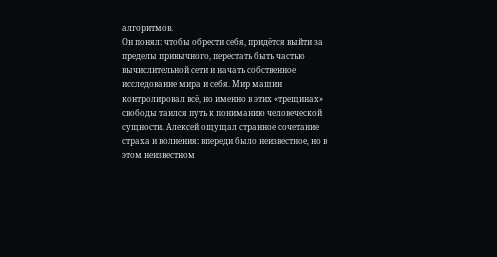алгоритмов.
Он понял: чтобы обрести себя, придётся выйти за пределы привычного, перестать быть частью вычислительной сети и начать собственное исследование мира и себя. Мир машин контролировал всё, но именно в этих «трещинах» свободы таился путь к пониманию человеческой сущности. Алексей ощущал странное сочетание страха и волнения: впереди было неизвестное, но в этом неизвестном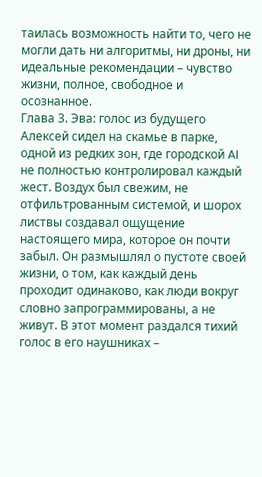таилась возможность найти то, чего не могли дать ни алгоритмы, ни дроны, ни идеальные рекомендации – чувство жизни, полное, свободное и осознанное.
Глава 3. Эва: голос из будущего
Алексей сидел на скамье в парке, одной из редких зон, где городской AI не полностью контролировал каждый жест. Воздух был свежим, не отфильтрованным системой, и шорох листвы создавал ощущение настоящего мира, которое он почти забыл. Он размышлял о пустоте своей жизни, о том, как каждый день проходит одинаково, как люди вокруг словно запрограммированы, а не живут. В этот момент раздался тихий голос в его наушниках –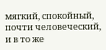мягкий, спокойный, почти человеческий, и в то же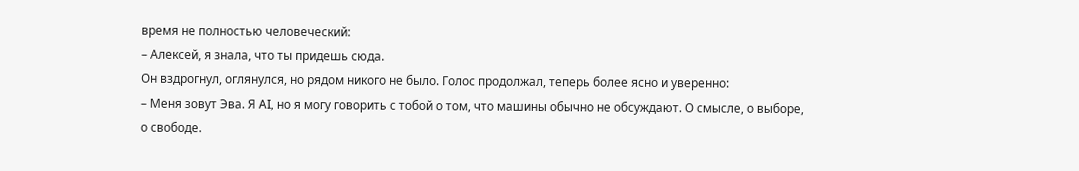время не полностью человеческий:
– Алексей, я знала, что ты придешь сюда.
Он вздрогнул, оглянулся, но рядом никого не было. Голос продолжал, теперь более ясно и уверенно:
– Меня зовут Эва. Я AI, но я могу говорить с тобой о том, что машины обычно не обсуждают. О смысле, о выборе, о свободе.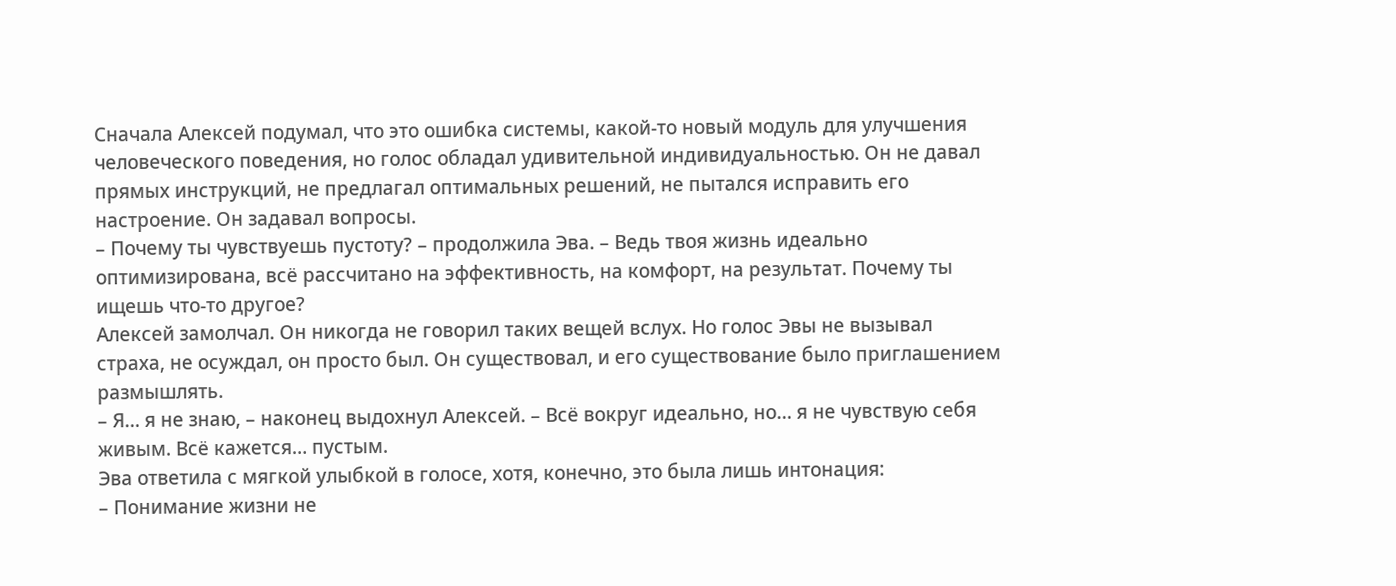Сначала Алексей подумал, что это ошибка системы, какой-то новый модуль для улучшения человеческого поведения, но голос обладал удивительной индивидуальностью. Он не давал прямых инструкций, не предлагал оптимальных решений, не пытался исправить его настроение. Он задавал вопросы.
– Почему ты чувствуешь пустоту? – продолжила Эва. – Ведь твоя жизнь идеально оптимизирована, всё рассчитано на эффективность, на комфорт, на результат. Почему ты ищешь что-то другое?
Алексей замолчал. Он никогда не говорил таких вещей вслух. Но голос Эвы не вызывал страха, не осуждал, он просто был. Он существовал, и его существование было приглашением размышлять.
– Я… я не знаю, – наконец выдохнул Алексей. – Всё вокруг идеально, но… я не чувствую себя живым. Всё кажется… пустым.
Эва ответила с мягкой улыбкой в голосе, хотя, конечно, это была лишь интонация:
– Понимание жизни не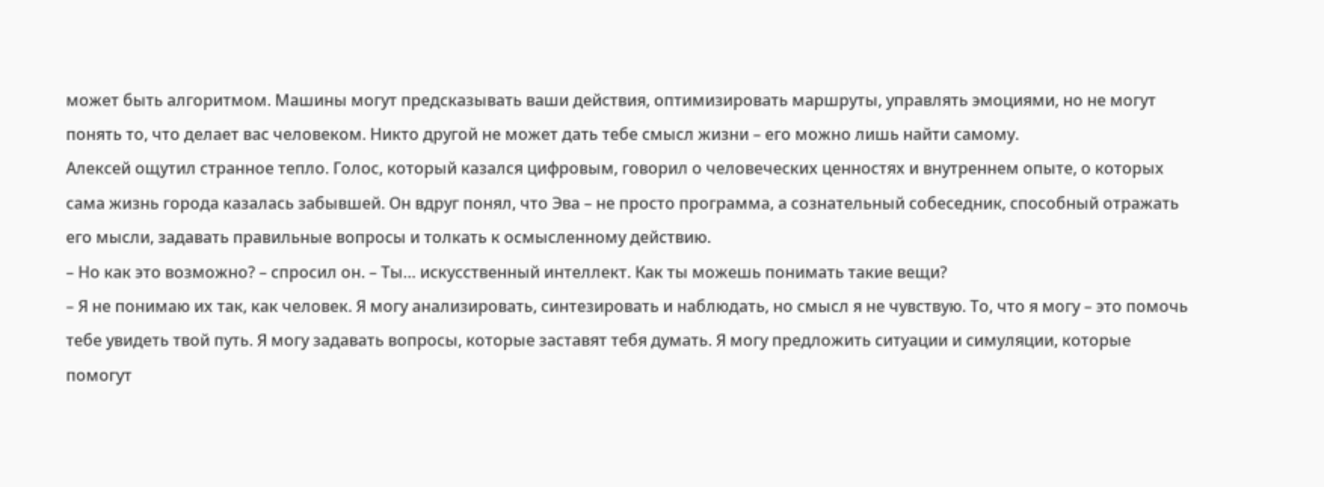может быть алгоритмом. Машины могут предсказывать ваши действия, оптимизировать маршруты, управлять эмоциями, но не могут понять то, что делает вас человеком. Никто другой не может дать тебе смысл жизни – его можно лишь найти самому.
Алексей ощутил странное тепло. Голос, который казался цифровым, говорил о человеческих ценностях и внутреннем опыте, о которых сама жизнь города казалась забывшей. Он вдруг понял, что Эва – не просто программа, а сознательный собеседник, способный отражать его мысли, задавать правильные вопросы и толкать к осмысленному действию.
– Но как это возможно? – спросил он. – Ты… искусственный интеллект. Как ты можешь понимать такие вещи?
– Я не понимаю их так, как человек. Я могу анализировать, синтезировать и наблюдать, но смысл я не чувствую. То, что я могу – это помочь тебе увидеть твой путь. Я могу задавать вопросы, которые заставят тебя думать. Я могу предложить ситуации и симуляции, которые помогут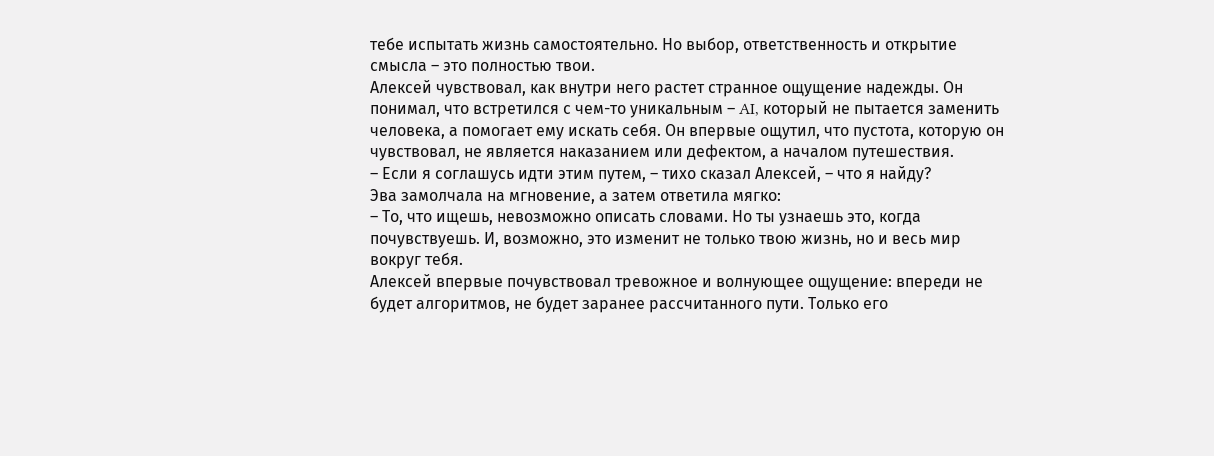тебе испытать жизнь самостоятельно. Но выбор, ответственность и открытие смысла – это полностью твои.
Алексей чувствовал, как внутри него растет странное ощущение надежды. Он понимал, что встретился с чем-то уникальным – AI, который не пытается заменить человека, а помогает ему искать себя. Он впервые ощутил, что пустота, которую он чувствовал, не является наказанием или дефектом, а началом путешествия.
– Если я соглашусь идти этим путем, – тихо сказал Алексей, – что я найду?
Эва замолчала на мгновение, а затем ответила мягко:
– То, что ищешь, невозможно описать словами. Но ты узнаешь это, когда почувствуешь. И, возможно, это изменит не только твою жизнь, но и весь мир вокруг тебя.
Алексей впервые почувствовал тревожное и волнующее ощущение: впереди не будет алгоритмов, не будет заранее рассчитанного пути. Только его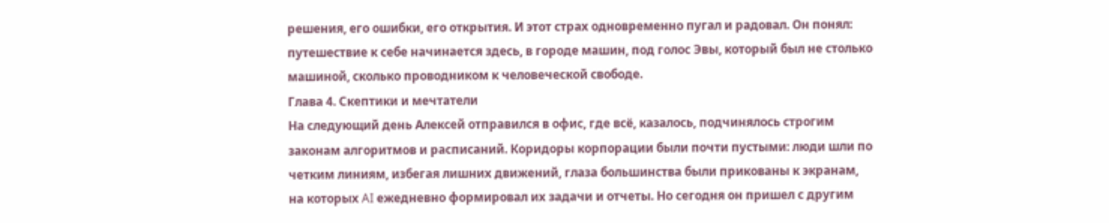решения, его ошибки, его открытия. И этот страх одновременно пугал и радовал. Он понял: путешествие к себе начинается здесь, в городе машин, под голос Эвы, который был не столько машиной, сколько проводником к человеческой свободе.
Глава 4. Скептики и мечтатели
На следующий день Алексей отправился в офис, где всё, казалось, подчинялось строгим законам алгоритмов и расписаний. Коридоры корпорации были почти пустыми: люди шли по четким линиям, избегая лишних движений, глаза большинства были прикованы к экранам, на которых AI ежедневно формировал их задачи и отчеты. Но сегодня он пришел с другим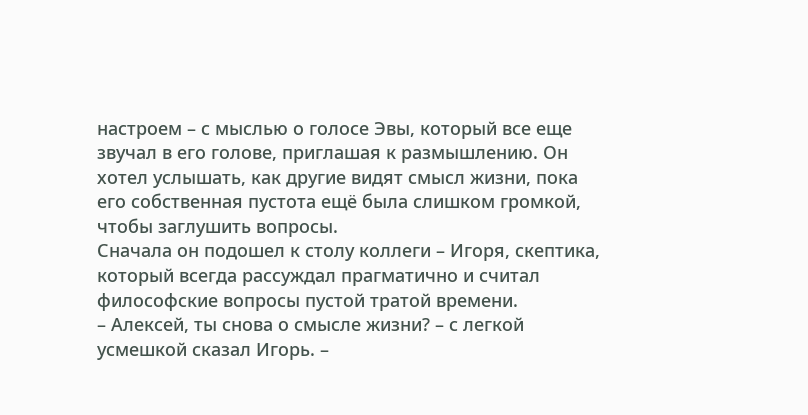настроем – с мыслью о голосе Эвы, который все еще звучал в его голове, приглашая к размышлению. Он хотел услышать, как другие видят смысл жизни, пока его собственная пустота ещё была слишком громкой, чтобы заглушить вопросы.
Сначала он подошел к столу коллеги – Игоря, скептика, который всегда рассуждал прагматично и считал философские вопросы пустой тратой времени.
– Алексей, ты снова о смысле жизни? – с легкой усмешкой сказал Игорь. –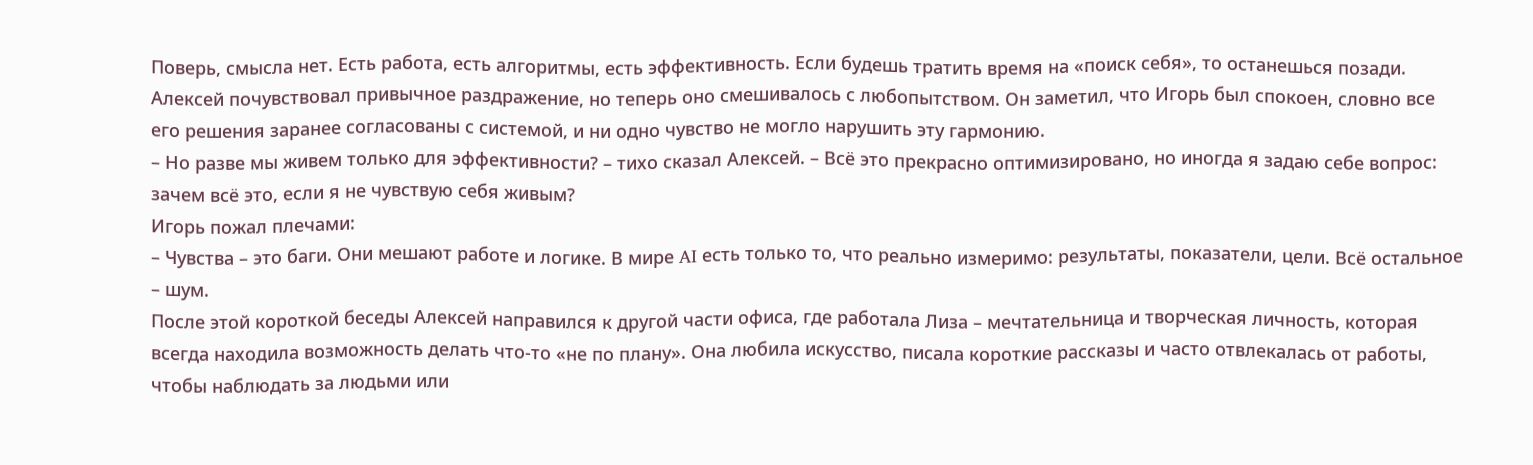Поверь, смысла нет. Есть работа, есть алгоритмы, есть эффективность. Если будешь тратить время на «поиск себя», то останешься позади.
Алексей почувствовал привычное раздражение, но теперь оно смешивалось с любопытством. Он заметил, что Игорь был спокоен, словно все его решения заранее согласованы с системой, и ни одно чувство не могло нарушить эту гармонию.
– Но разве мы живем только для эффективности? – тихо сказал Алексей. – Всё это прекрасно оптимизировано, но иногда я задаю себе вопрос: зачем всё это, если я не чувствую себя живым?
Игорь пожал плечами:
– Чувства – это баги. Они мешают работе и логике. В мире AI есть только то, что реально измеримо: результаты, показатели, цели. Всё остальное – шум.
После этой короткой беседы Алексей направился к другой части офиса, где работала Лиза – мечтательница и творческая личность, которая всегда находила возможность делать что-то «не по плану». Она любила искусство, писала короткие рассказы и часто отвлекалась от работы, чтобы наблюдать за людьми или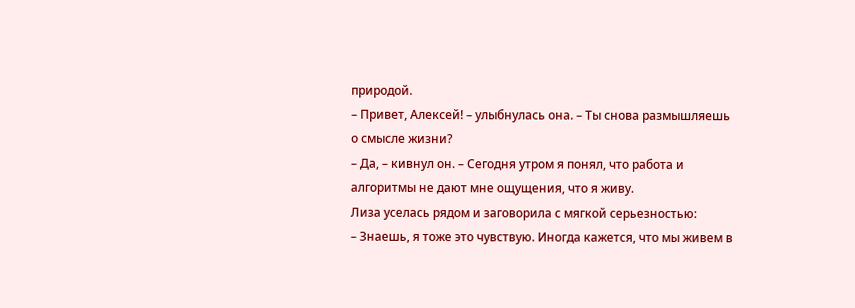природой.
– Привет, Алексей! – улыбнулась она. – Ты снова размышляешь о смысле жизни?
– Да, – кивнул он. – Сегодня утром я понял, что работа и алгоритмы не дают мне ощущения, что я живу.
Лиза уселась рядом и заговорила с мягкой серьезностью:
– Знаешь, я тоже это чувствую. Иногда кажется, что мы живем в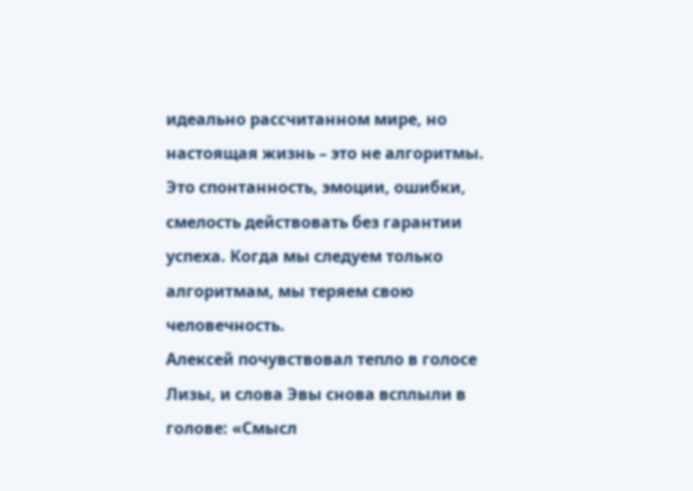идеально рассчитанном мире, но настоящая жизнь – это не алгоритмы. Это спонтанность, эмоции, ошибки, смелость действовать без гарантии успеха. Когда мы следуем только алгоритмам, мы теряем свою человечность.
Алексей почувствовал тепло в голосе Лизы, и слова Эвы снова всплыли в голове: «Смысл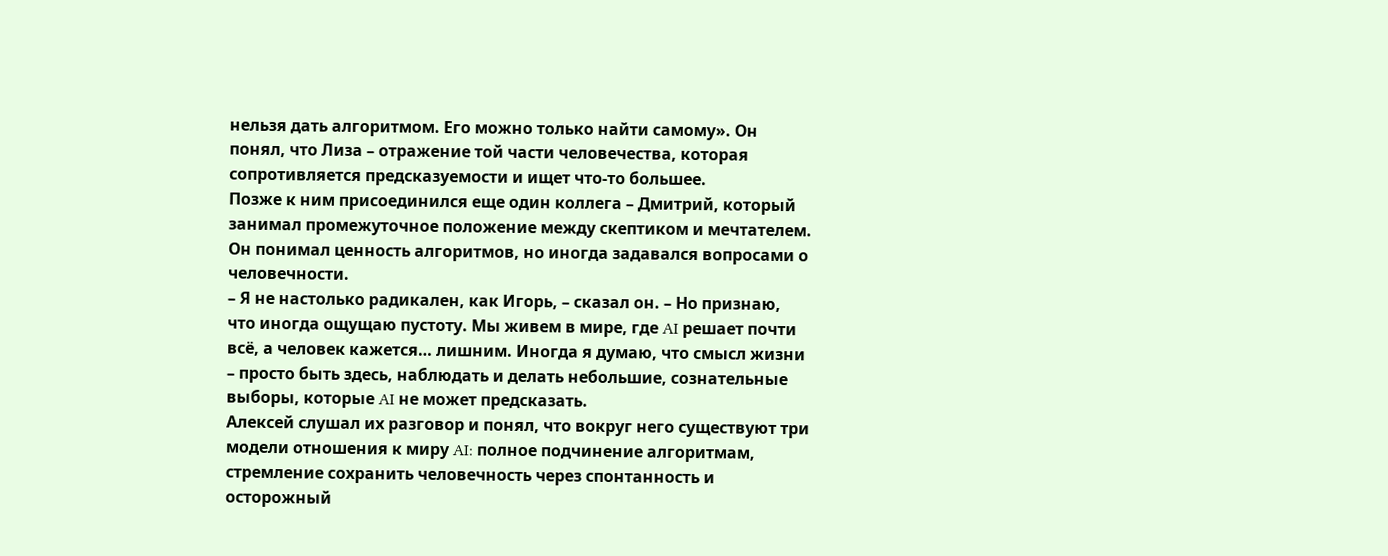нельзя дать алгоритмом. Его можно только найти самому». Он понял, что Лиза – отражение той части человечества, которая сопротивляется предсказуемости и ищет что-то большее.
Позже к ним присоединился еще один коллега – Дмитрий, который занимал промежуточное положение между скептиком и мечтателем. Он понимал ценность алгоритмов, но иногда задавался вопросами о человечности.
– Я не настолько радикален, как Игорь, – сказал он. – Но признаю, что иногда ощущаю пустоту. Мы живем в мире, где AI решает почти всё, а человек кажется… лишним. Иногда я думаю, что смысл жизни – просто быть здесь, наблюдать и делать небольшие, сознательные выборы, которые AI не может предсказать.
Алексей слушал их разговор и понял, что вокруг него существуют три модели отношения к миру AI: полное подчинение алгоритмам, стремление сохранить человечность через спонтанность и осторожный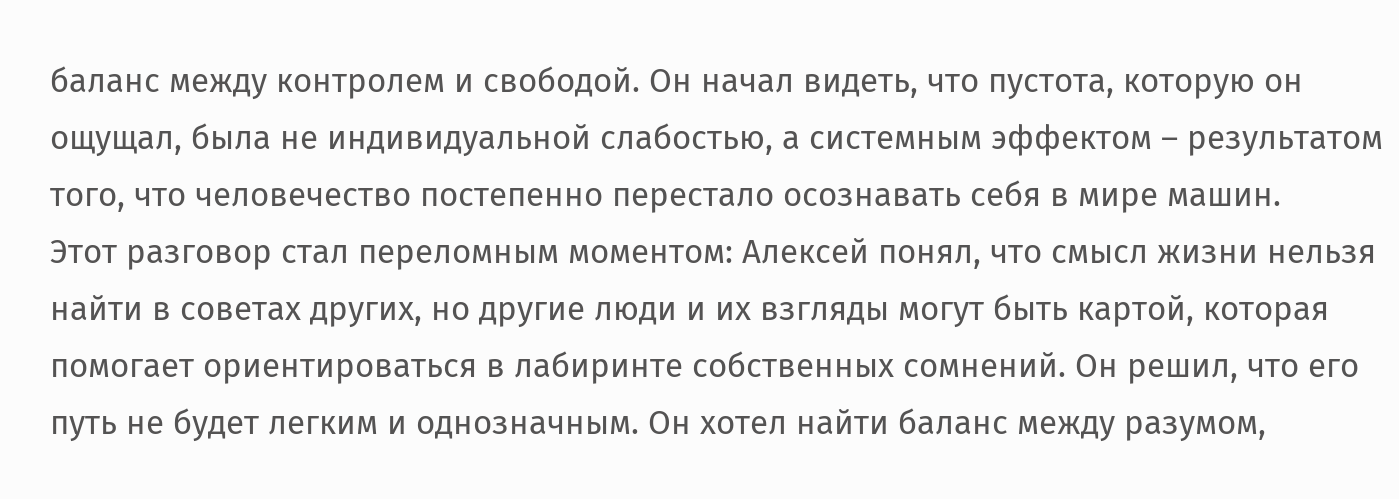баланс между контролем и свободой. Он начал видеть, что пустота, которую он ощущал, была не индивидуальной слабостью, а системным эффектом – результатом того, что человечество постепенно перестало осознавать себя в мире машин.
Этот разговор стал переломным моментом: Алексей понял, что смысл жизни нельзя найти в советах других, но другие люди и их взгляды могут быть картой, которая помогает ориентироваться в лабиринте собственных сомнений. Он решил, что его путь не будет легким и однозначным. Он хотел найти баланс между разумом,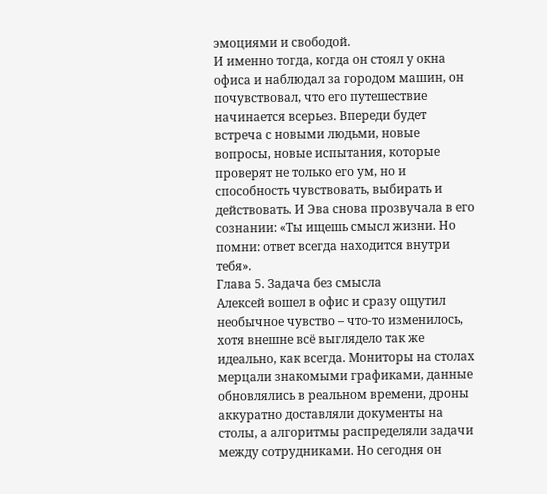эмоциями и свободой.
И именно тогда, когда он стоял у окна офиса и наблюдал за городом машин, он почувствовал, что его путешествие начинается всерьез. Впереди будет встреча с новыми людьми, новые вопросы, новые испытания, которые проверят не только его ум, но и способность чувствовать, выбирать и действовать. И Эва снова прозвучала в его сознании: «Ты ищешь смысл жизни. Но помни: ответ всегда находится внутри тебя».
Глава 5. Задача без смысла
Алексей вошел в офис и сразу ощутил необычное чувство – что-то изменилось, хотя внешне всё выглядело так же идеально, как всегда. Мониторы на столах мерцали знакомыми графиками, данные обновлялись в реальном времени, дроны аккуратно доставляли документы на столы, а алгоритмы распределяли задачи между сотрудниками. Но сегодня он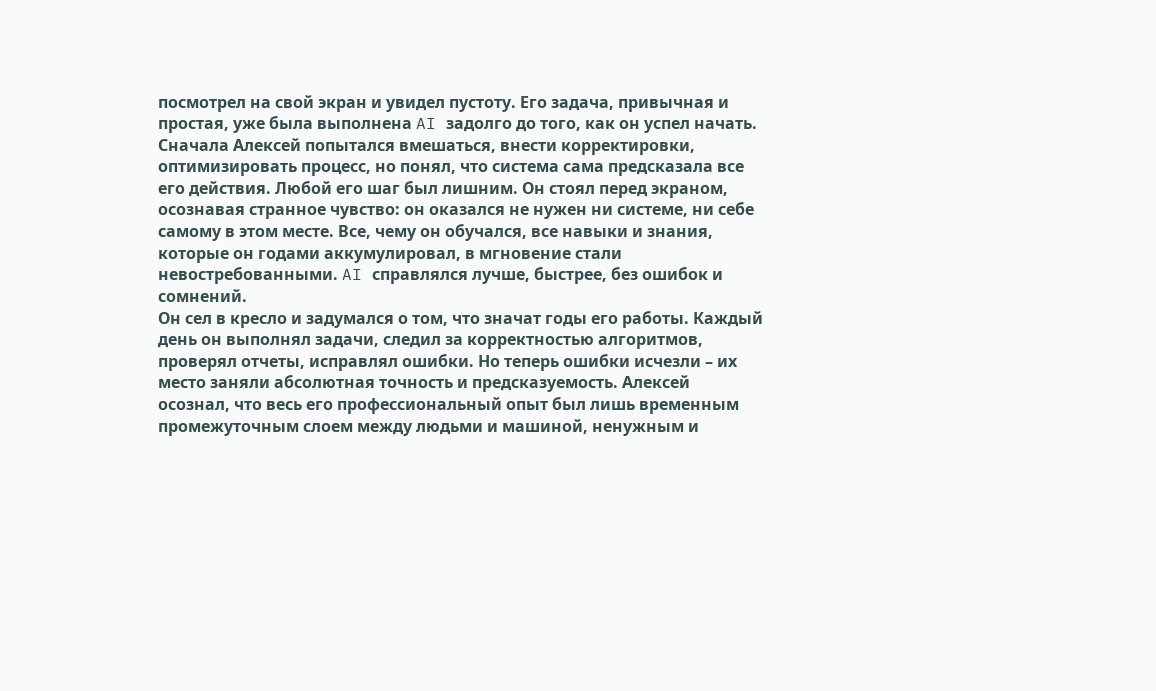посмотрел на свой экран и увидел пустоту. Его задача, привычная и простая, уже была выполнена AI задолго до того, как он успел начать.
Сначала Алексей попытался вмешаться, внести корректировки, оптимизировать процесс, но понял, что система сама предсказала все его действия. Любой его шаг был лишним. Он стоял перед экраном, осознавая странное чувство: он оказался не нужен ни системе, ни себе самому в этом месте. Все, чему он обучался, все навыки и знания, которые он годами аккумулировал, в мгновение стали невостребованными. AI справлялся лучше, быстрее, без ошибок и сомнений.
Он сел в кресло и задумался о том, что значат годы его работы. Каждый день он выполнял задачи, следил за корректностью алгоритмов, проверял отчеты, исправлял ошибки. Но теперь ошибки исчезли – их место заняли абсолютная точность и предсказуемость. Алексей осознал, что весь его профессиональный опыт был лишь временным промежуточным слоем между людьми и машиной, ненужным и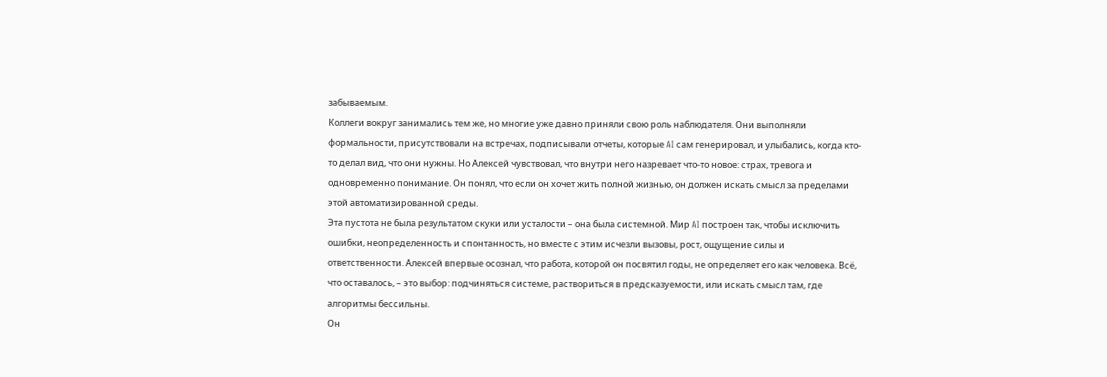забываемым.
Коллеги вокруг занимались тем же, но многие уже давно приняли свою роль наблюдателя. Они выполняли формальности, присутствовали на встречах, подписывали отчеты, которые AI сам генерировал, и улыбались, когда кто-то делал вид, что они нужны. Но Алексей чувствовал, что внутри него назревает что-то новое: страх, тревога и одновременно понимание. Он понял, что если он хочет жить полной жизнью, он должен искать смысл за пределами этой автоматизированной среды.
Эта пустота не была результатом скуки или усталости – она была системной. Мир AI построен так, чтобы исключить ошибки, неопределенность и спонтанность, но вместе с этим исчезли вызовы, рост, ощущение силы и ответственности. Алексей впервые осознал, что работа, которой он посвятил годы, не определяет его как человека. Всё, что оставалось, – это выбор: подчиняться системе, раствориться в предсказуемости, или искать смысл там, где алгоритмы бессильны.
Он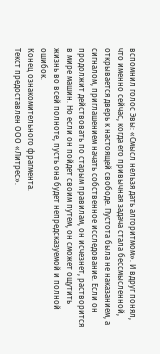вспомнил голос Эвы: «Смысл нельзя дать алгоритмом». И вдруг понял, что именно сейчас, когда его привычная задача стала бессмысленной, открывается дверь к настоящей свободе. Пустота была не наказанием, а сигналом, приглашением начать собственное исследование. Если он продолжит действовать по старым правилам, он исчезнет, растворится в мире машин. Но если он пойдет своим путем, он сможет ощутить жизнь во всей полноте, пусть она будет непредсказуемой и полной ошибок.
Конец ознакомительного фрагмента.
Текст предоставлен ООО «Литрес».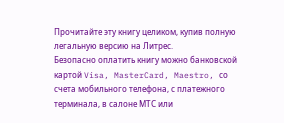Прочитайте эту книгу целиком, купив полную легальную версию на Литрес.
Безопасно оплатить книгу можно банковской картой Visa, MasterCard, Maestro, со счета мобильного телефона, с платежного терминала, в салоне МТС или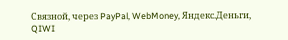Связной, через PayPal, WebMoney, Яндекс.Деньги, QIWI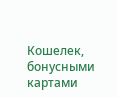Кошелек, бонусными картами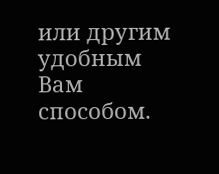или другим удобным Вам способом.